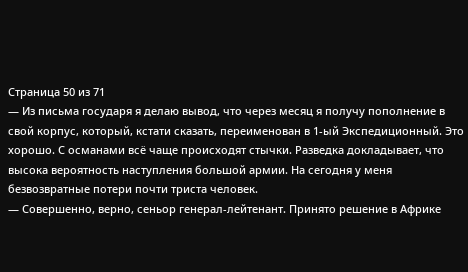Страница 50 из 71
— Из письма государя я делаю вывод, что через месяц я получу пополнение в свой корпус, который, кстати сказать, переименован в 1-ый Экспедиционный. Это хорошо. С османами всё чаще происходят стычки. Разведка докладывает, что высока вероятность наступления большой армии. На сегодня у меня безвозвратные потери почти триста человек.
— Совершенно, верно, сеньор генерал-лейтенант. Принято решение в Африке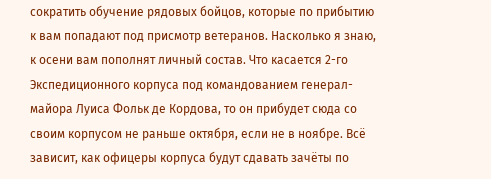сократить обучение рядовых бойцов, которые по прибытию к вам попадают под присмотр ветеранов. Насколько я знаю, к осени вам пополнят личный состав. Что касается 2-го Экспедиционного корпуса под командованием генерал-майора Луиса Фольк де Кордова, то он прибудет сюда со своим корпусом не раньше октября, если не в ноябре. Всё зависит, как офицеры корпуса будут сдавать зачёты по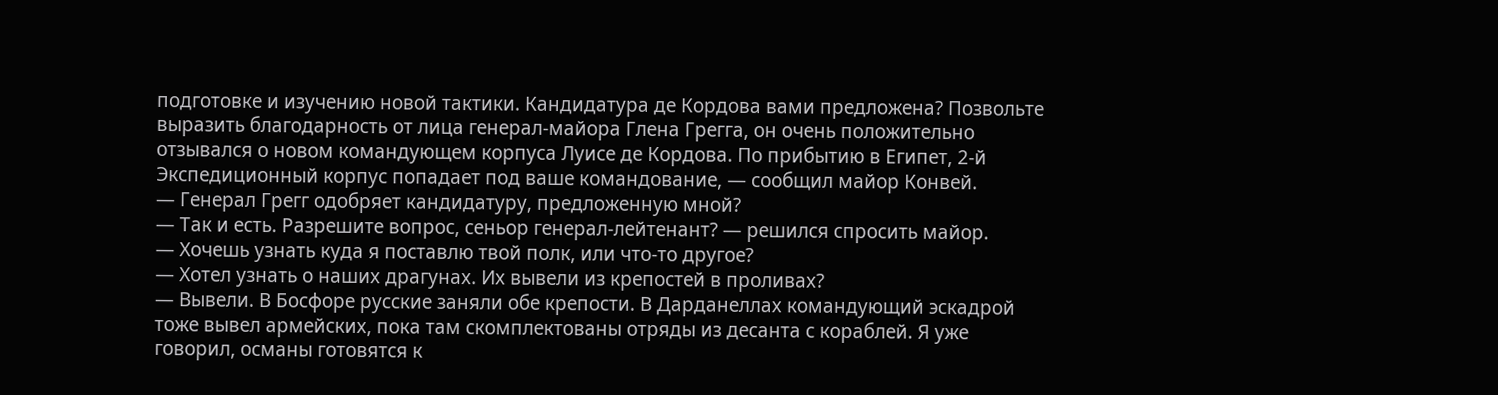подготовке и изучению новой тактики. Кандидатура де Кордова вами предложена? Позвольте выразить благодарность от лица генерал-майора Глена Грегга, он очень положительно отзывался о новом командующем корпуса Луисе де Кордова. По прибытию в Египет, 2-й Экспедиционный корпус попадает под ваше командование, — сообщил майор Конвей.
— Генерал Грегг одобряет кандидатуру, предложенную мной?
— Так и есть. Разрешите вопрос, сеньор генерал-лейтенант? — решился спросить майор.
— Хочешь узнать куда я поставлю твой полк, или что-то другое?
— Хотел узнать о наших драгунах. Их вывели из крепостей в проливах?
— Вывели. В Босфоре русские заняли обе крепости. В Дарданеллах командующий эскадрой тоже вывел армейских, пока там скомплектованы отряды из десанта с кораблей. Я уже говорил, османы готовятся к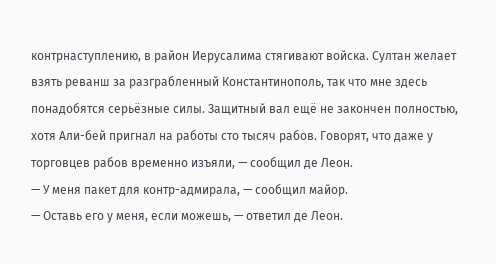контрнаступлению, в район Иерусалима стягивают войска. Султан желает взять реванш за разграбленный Константинополь, так что мне здесь понадобятся серьёзные силы. Защитный вал ещё не закончен полностью, хотя Али-бей пригнал на работы сто тысяч рабов. Говорят, что даже у торговцев рабов временно изъяли, — сообщил де Леон.
— У меня пакет для контр-адмирала, — сообщил майор.
— Оставь его у меня, если можешь, — ответил де Леон.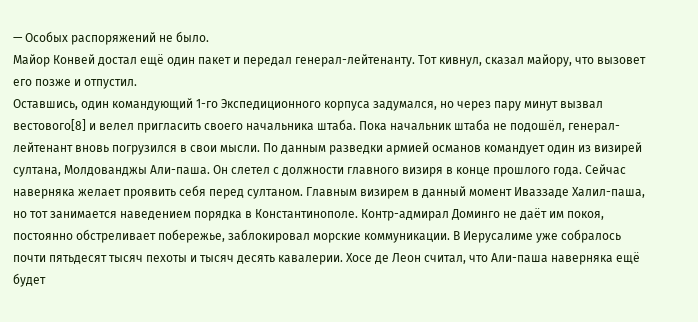— Особых распоряжений не было.
Майор Конвей достал ещё один пакет и передал генерал-лейтенанту. Тот кивнул, сказал майору, что вызовет его позже и отпустил.
Оставшись, один командующий 1-го Экспедиционного корпуса задумался, но через пару минут вызвал вестового[8] и велел пригласить своего начальника штаба. Пока начальник штаба не подошёл, генерал-лейтенант вновь погрузился в свои мысли. По данным разведки армией османов командует один из визирей султана, Молдованджы Али-паша. Он слетел с должности главного визиря в конце прошлого года. Сейчас наверняка желает проявить себя перед султаном. Главным визирем в данный момент Иваззаде Халил-паша, но тот занимается наведением порядка в Константинополе. Контр-адмирал Доминго не даёт им покоя, постоянно обстреливает побережье, заблокировал морские коммуникации. В Иерусалиме уже собралось почти пятьдесят тысяч пехоты и тысяч десять кавалерии. Хосе де Леон считал, что Али-паша наверняка ещё будет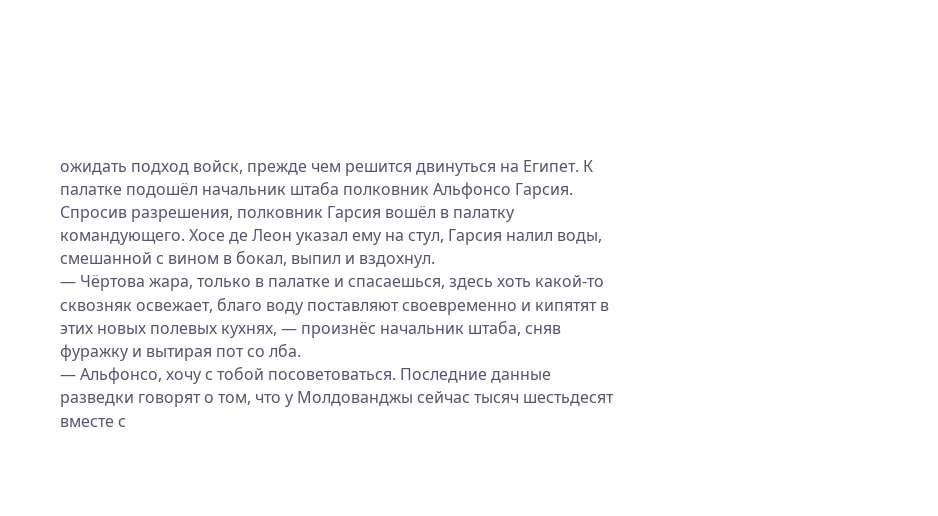ожидать подход войск, прежде чем решится двинуться на Египет. К палатке подошёл начальник штаба полковник Альфонсо Гарсия. Спросив разрешения, полковник Гарсия вошёл в палатку командующего. Хосе де Леон указал ему на стул, Гарсия налил воды, смешанной с вином в бокал, выпил и вздохнул.
— Чёртова жара, только в палатке и спасаешься, здесь хоть какой-то сквозняк освежает, благо воду поставляют своевременно и кипятят в этих новых полевых кухнях, — произнёс начальник штаба, сняв фуражку и вытирая пот со лба.
— Альфонсо, хочу с тобой посоветоваться. Последние данные разведки говорят о том, что у Молдованджы сейчас тысяч шестьдесят вместе с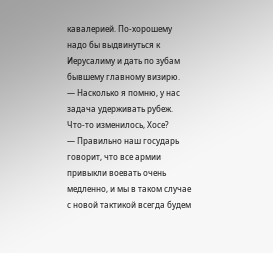кавалерией. По-хорошему надо бы выдвинуться к Иерусалиму и дать по зубам бывшему главному визирю.
— Насколько я помню, у нас задача удерживать рубеж. Что-то изменилось, Хосе?
— Правильно наш государь говорит, что все армии привыкли воевать очень медленно, и мы в таком случае с новой тактикой всегда будем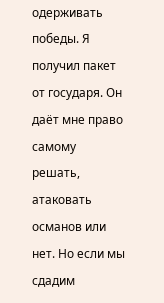одерживать победы. Я получил пакет от государя. Он даёт мне право самому решать, атаковать османов или нет. Но если мы сдадим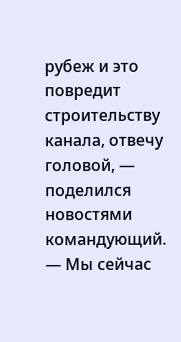рубеж и это повредит строительству канала, отвечу головой, — поделился новостями командующий.
— Мы сейчас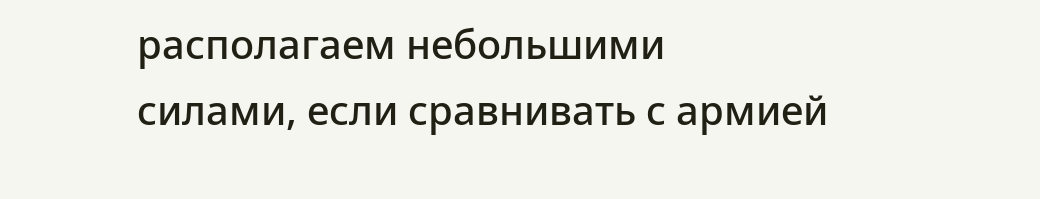располагаем небольшими силами, если сравнивать с армией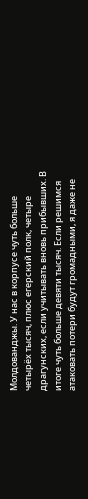Молдованджы. У нас в корпусе чуть больше четырёх тысяч, плюс егерский полк, четыре драгунских, если учитывать вновь прибывших. В итоге чуть больше девяти тысяч. Если решимся атаковать потери будут громадными, я даже не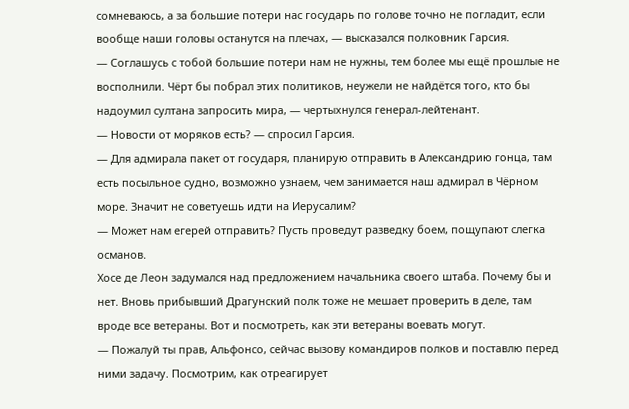сомневаюсь, а за большие потери нас государь по голове точно не погладит, если вообще наши головы останутся на плечах, — высказался полковник Гарсия.
— Соглашусь с тобой большие потери нам не нужны, тем более мы ещё прошлые не восполнили. Чёрт бы побрал этих политиков, неужели не найдётся того, кто бы надоумил султана запросить мира, — чертыхнулся генерал-лейтенант.
— Новости от моряков есть? — спросил Гарсия.
— Для адмирала пакет от государя, планирую отправить в Александрию гонца, там есть посыльное судно, возможно узнаем, чем занимается наш адмирал в Чёрном море. Значит не советуешь идти на Иерусалим?
— Может нам егерей отправить? Пусть проведут разведку боем, пощупают слегка османов.
Хосе де Леон задумался над предложением начальника своего штаба. Почему бы и нет. Вновь прибывший Драгунский полк тоже не мешает проверить в деле, там вроде все ветераны. Вот и посмотреть, как эти ветераны воевать могут.
— Пожалуй ты прав, Альфонсо, сейчас вызову командиров полков и поставлю перед ними задачу. Посмотрим, как отреагирует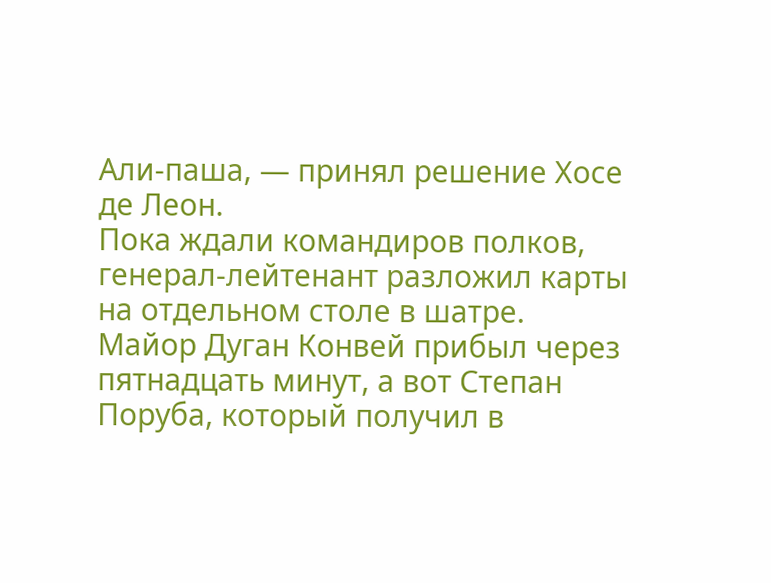Али-паша, — принял решение Хосе де Леон.
Пока ждали командиров полков, генерал-лейтенант разложил карты на отдельном столе в шатре. Майор Дуган Конвей прибыл через пятнадцать минут, а вот Степан Поруба, который получил в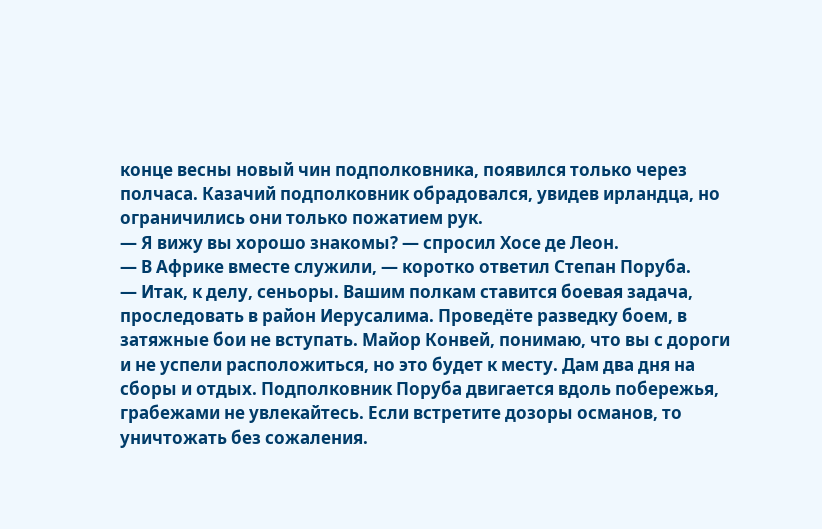конце весны новый чин подполковника, появился только через полчаса. Казачий подполковник обрадовался, увидев ирландца, но ограничились они только пожатием рук.
— Я вижу вы хорошо знакомы? — спросил Хосе де Леон.
— В Африке вместе служили, — коротко ответил Степан Поруба.
— Итак, к делу, сеньоры. Вашим полкам ставится боевая задача, проследовать в район Иерусалима. Проведёте разведку боем, в затяжные бои не вступать. Майор Конвей, понимаю, что вы с дороги и не успели расположиться, но это будет к месту. Дам два дня на сборы и отдых. Подполковник Поруба двигается вдоль побережья, грабежами не увлекайтесь. Если встретите дозоры османов, то уничтожать без сожаления.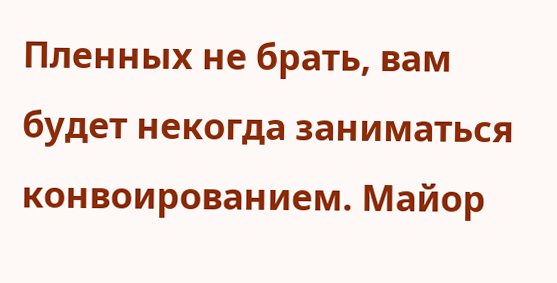Пленных не брать, вам будет некогда заниматься конвоированием. Майор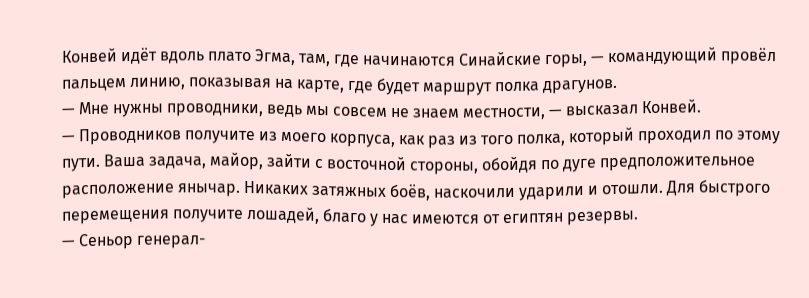Конвей идёт вдоль плато Эгма, там, где начинаются Синайские горы, — командующий провёл пальцем линию, показывая на карте, где будет маршрут полка драгунов.
— Мне нужны проводники, ведь мы совсем не знаем местности, — высказал Конвей.
— Проводников получите из моего корпуса, как раз из того полка, который проходил по этому пути. Ваша задача, майор, зайти с восточной стороны, обойдя по дуге предположительное расположение янычар. Никаких затяжных боёв, наскочили ударили и отошли. Для быстрого перемещения получите лошадей, благо у нас имеются от египтян резервы.
— Сеньор генерал-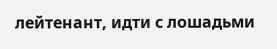лейтенант, идти с лошадьми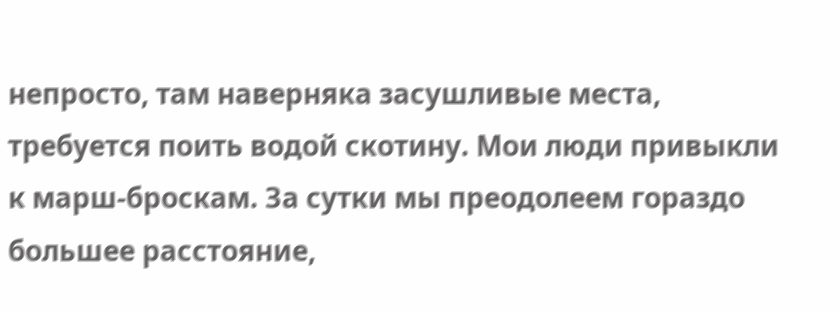непросто, там наверняка засушливые места, требуется поить водой скотину. Мои люди привыкли к марш-броскам. За сутки мы преодолеем гораздо большее расстояние,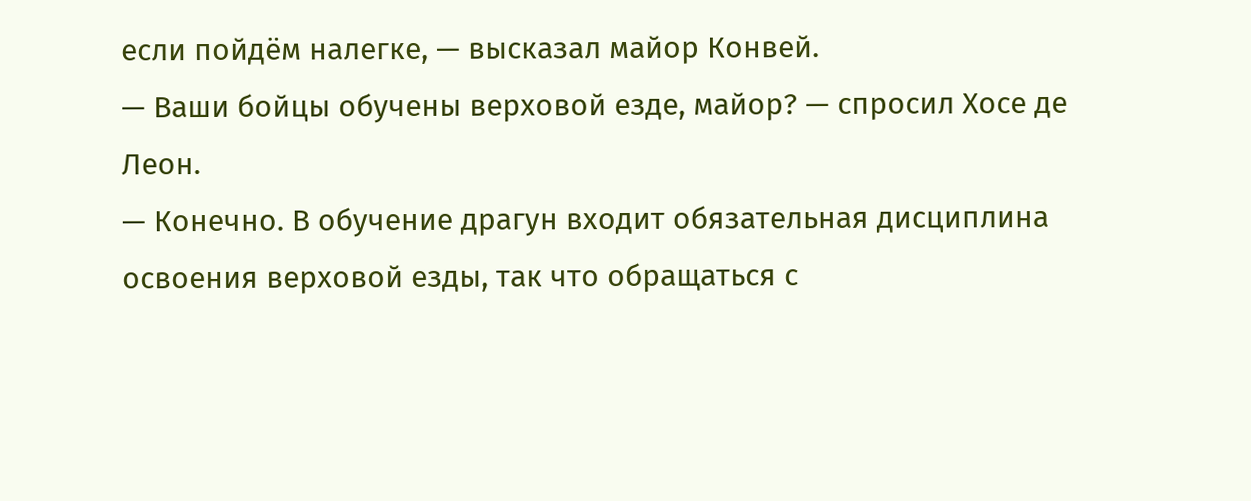если пойдём налегке, — высказал майор Конвей.
— Ваши бойцы обучены верховой езде, майор? — спросил Хосе де Леон.
— Конечно. В обучение драгун входит обязательная дисциплина освоения верховой езды, так что обращаться с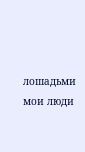лошадьми мои люди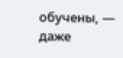обучены, — даже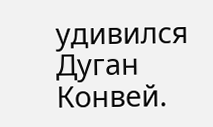удивился Дуган Конвей.